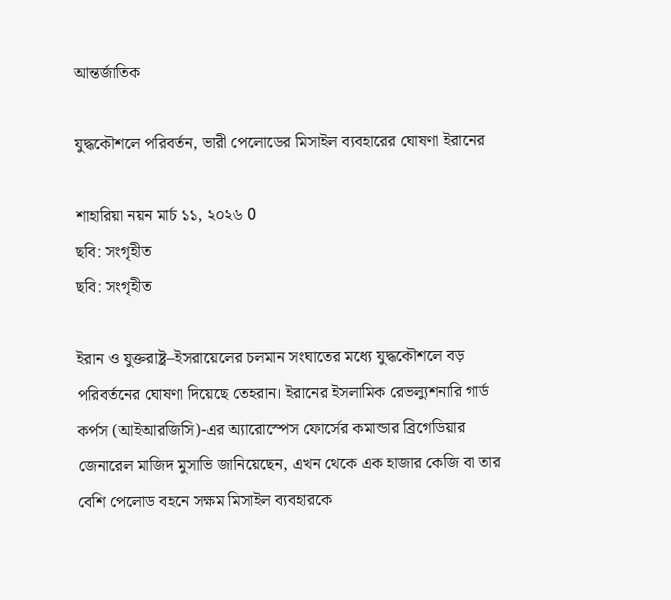আন্তর্জাতিক

যুদ্ধকৌশলে পরিবর্তন, ভারী পেলোডের মিসাইল ব্যবহারের ঘোষণা ইরানের

শাহারিয়া নয়ন মার্চ ১১, ২০২৬ 0
ছবি: সংগৃহীত
ছবি: সংগৃহীত

ইরান ও যুক্তরাষ্ট্র–ইসরায়েলের চলমান সংঘাতের মধ্যে যুদ্ধকৌশলে বড় পরিবর্তনের ঘোষণা দিয়েছে তেহরান। ইরানের ইসলামিক রেভল্যুশনারি গার্ড কর্পস (আইআরজিসি)-এর অ্যারোস্পেস ফোর্সের কমান্ডার ব্রিগেডিয়ার জেনারেল মাজিদ মুসাভি জানিয়েছেন, এখন থেকে এক হাজার কেজি বা তার বেশি পেলোড বহনে সক্ষম মিসাইল ব্যবহারকে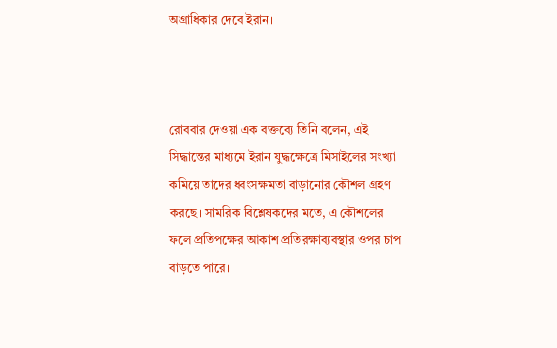অগ্রাধিকার দেবে ইরান।



রোববার দেওয়া এক বক্তব্যে তিনি বলেন, এই সিদ্ধান্তের মাধ্যমে ইরান যুদ্ধক্ষেত্রে মিসাইলের সংখ্যা কমিয়ে তাদের ধ্বংসক্ষমতা বাড়ানোর কৌশল গ্রহণ করছে। সামরিক বিশ্লেষকদের মতে, এ কৌশলের ফলে প্রতিপক্ষের আকাশ প্রতিরক্ষাব্যবস্থার ওপর চাপ বাড়তে পারে।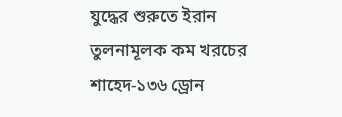যুদ্ধের শুরুতে ইরান তুলনামূলক কম খরচের শাহেদ-১৩৬ ড্রোন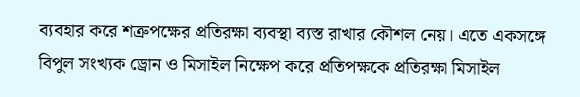ব্যবহার করে শত্রুপক্ষের প্রতিরক্ষা ব্যবস্থা ব্যস্ত রাখার কৌশল নেয়। এতে একসঙ্গে বিপুল সংখ্যক ড্রোন ও মিসাইল নিক্ষেপ করে প্রতিপক্ষকে প্রতিরক্ষা মিসাইল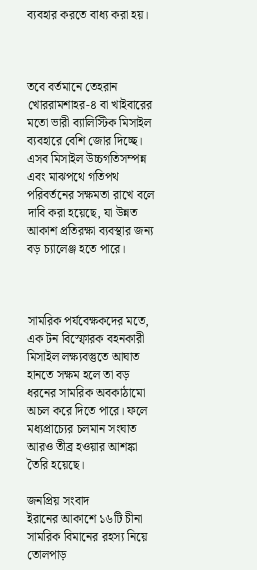ব্যবহার করতে বাধ্য করা হয়।



তবে বর্তমানে তেহরান খোররামশাহর-৪ বা খাইবারের মতো ভারী ব্যালিস্টিক মিসাইল ব্যবহারে বেশি জোর দিচ্ছে। এসব মিসাইল উচ্চগতিসম্পন্ন এবং মাঝপথে গতিপথ পরিবর্তনের সক্ষমতা রাখে বলে দাবি করা হয়েছে, যা উন্নত আকাশ প্রতিরক্ষা ব্যবস্থার জন্য বড় চ্যালেঞ্জ হতে পারে।



সামরিক পর্যবেক্ষকদের মতে, এক টন বিস্ফোরক বহনকারী মিসাইল লক্ষ্যবস্তুতে আঘাত হানতে সক্ষম হলে তা বড় ধরনের সামরিক অবকাঠামো অচল করে দিতে পারে। ফলে মধ্যপ্রাচ্যের চলমান সংঘাত আরও তীব্র হওয়ার আশঙ্কা তৈরি হয়েছে।

জনপ্রিয় সংবাদ
ইরানের আকাশে ১৬টি চীনা সামরিক বিমানের রহস্য নিয়ে তোলপাড়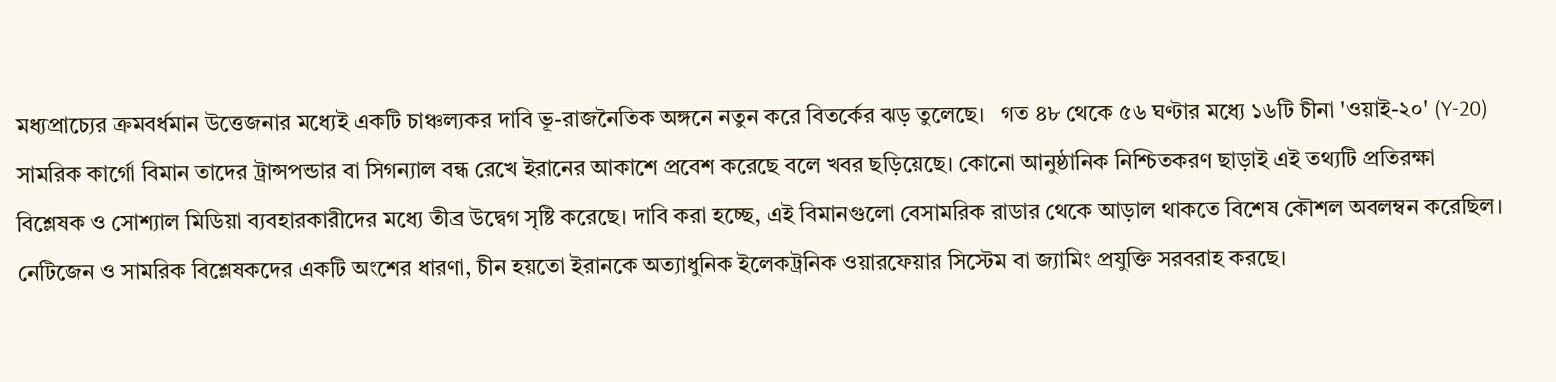মধ্যপ্রাচ্যের ক্রমবর্ধমান উত্তেজনার মধ্যেই একটি চাঞ্চল্যকর দাবি ভূ-রাজনৈতিক অঙ্গনে নতুন করে বিতর্কের ঝড় তুলেছে।   গত ৪৮ থেকে ৫৬ ঘণ্টার মধ্যে ১৬টি চীনা 'ওয়াই-২০' (Y-20) সামরিক কার্গো বিমান তাদের ট্রান্সপন্ডার বা সিগন্যাল বন্ধ রেখে ইরানের আকাশে প্রবেশ করেছে বলে খবর ছড়িয়েছে। কোনো আনুষ্ঠানিক নিশ্চিতকরণ ছাড়াই এই তথ্যটি প্রতিরক্ষা বিশ্লেষক ও সোশ্যাল মিডিয়া ব্যবহারকারীদের মধ্যে তীব্র উদ্বেগ সৃষ্টি করেছে। দাবি করা হচ্ছে, এই বিমানগুলো বেসামরিক রাডার থেকে আড়াল থাকতে বিশেষ কৌশল অবলম্বন করেছিল। নেটিজেন ও সামরিক বিশ্লেষকদের একটি অংশের ধারণা, চীন হয়তো ইরানকে অত্যাধুনিক ইলেকট্রনিক ওয়ারফেয়ার সিস্টেম বা জ্যামিং প্রযুক্তি সরবরাহ করছে।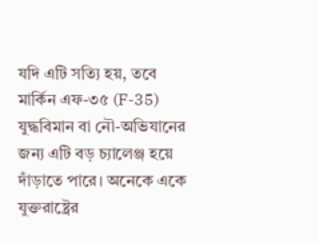যদি এটি সত্যি হয়, তবে মার্কিন এফ-৩৫ (F-35) যুদ্ধবিমান বা নৌ-অভিযানের জন্য এটি বড় চ্যালেঞ্জ হয়ে দাঁড়াতে পারে। অনেকে একে যুক্তরাষ্ট্রের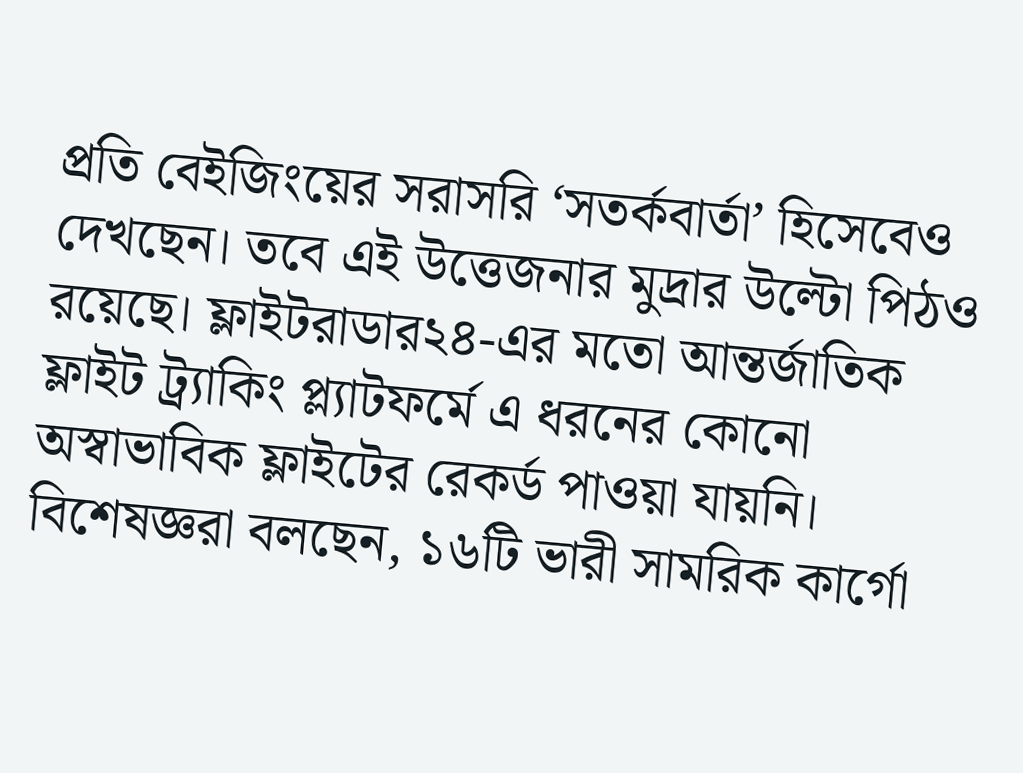প্রতি বেইজিংয়ের সরাসরি ‘সতর্কবার্তা’ হিসেবেও দেখছেন। তবে এই উত্তেজনার মুদ্রার উল্টো পিঠও রয়েছে। ফ্লাইটরাডার২৪-এর মতো আন্তর্জাতিক ফ্লাইট ট্র্যাকিং প্ল্যাটফর্মে এ ধরনের কোনো অস্বাভাবিক ফ্লাইটের রেকর্ড পাওয়া যায়নি। বিশেষজ্ঞরা বলছেন, ১৬টি ভারী সামরিক কার্গো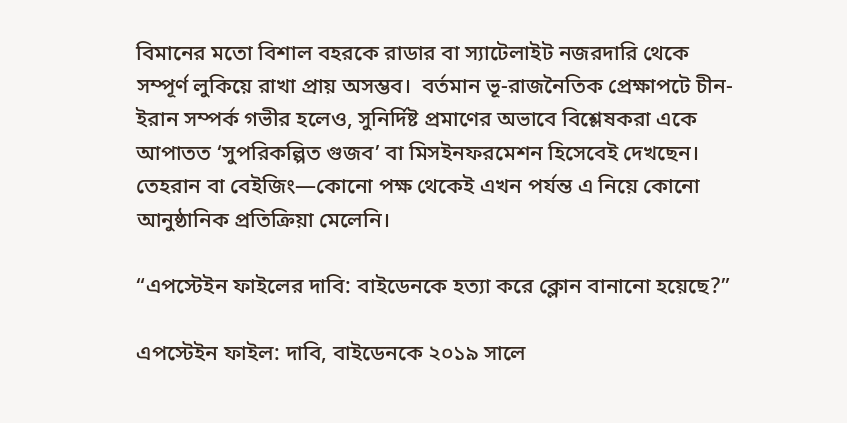বিমানের মতো বিশাল বহরকে রাডার বা স্যাটেলাইট নজরদারি থেকে সম্পূর্ণ লুকিয়ে রাখা প্রায় অসম্ভব।  বর্তমান ভূ-রাজনৈতিক প্রেক্ষাপটে চীন-ইরান সম্পর্ক গভীর হলেও, সুনির্দিষ্ট প্রমাণের অভাবে বিশ্লেষকরা একে আপাতত ‘সুপরিকল্পিত গুজব’ বা মিসইনফরমেশন হিসেবেই দেখছেন। তেহরান বা বেইজিং—কোনো পক্ষ থেকেই এখন পর্যন্ত এ নিয়ে কোনো আনুষ্ঠানিক প্রতিক্রিয়া মেলেনি।

“এপস্টেইন ফাইলের দাবি: বাইডেনকে হত্যা করে ক্লোন বানানো হয়েছে?”

এপস্টেইন ফাইল: দাবি, বাইডেনকে ২০১৯ সালে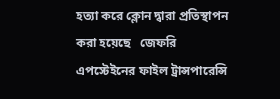হত্যা করে ক্লোন দ্বারা প্রতিস্থাপন করা হয়েছে   জেফরি এপস্টেইনের ফাইল ট্রান্সপারেন্সি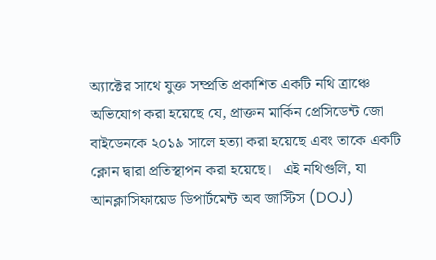অ্যাক্টের সাথে যুক্ত সম্প্রতি প্রকাশিত একটি নথি ত্রাঞ্চে অভিযোগ করা হয়েছে যে, প্রাক্তন মার্কিন প্রেসিডেন্ট জো বাইডেনকে ২০১৯ সালে হত্যা করা হয়েছে এবং তাকে একটি ক্লোন দ্বারা প্রতিস্থাপন করা হয়েছে।   এই নথিগুলি, যা আনক্লাসিফায়েড ডিপার্টমেন্ট অব জাস্টিস (DOJ)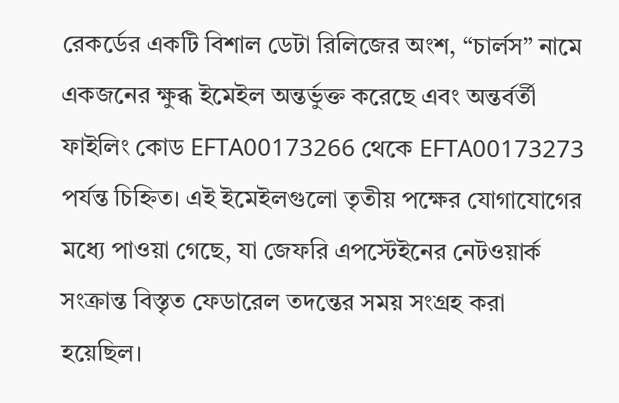রেকর্ডের একটি বিশাল ডেটা রিলিজের অংশ, “চার্লস” নামে একজনের ক্ষুব্ধ ইমেইল অন্তর্ভুক্ত করেছে এবং অন্তর্বর্তী ফাইলিং কোড EFTA00173266 থেকে EFTA00173273 পর্যন্ত চিহ্নিত। এই ইমেইলগুলো তৃতীয় পক্ষের যোগাযোগের মধ্যে পাওয়া গেছে, যা জেফরি এপস্টেইনের নেটওয়ার্ক সংক্রান্ত বিস্তৃত ফেডারেল তদন্তের সময় সংগ্রহ করা হয়েছিল।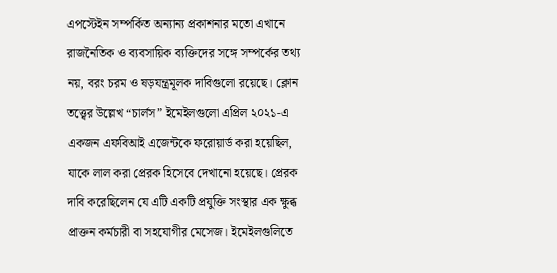এপস্টেইন সম্পর্কিত অন্যান্য প্রকাশনার মতো এখানে রাজনৈতিক ও ব্যবসায়িক ব্যক্তিদের সঙ্গে সম্পর্কের তথ্য নয়, বরং চরম ও ষড়যন্ত্রমূলক দাবিগুলো রয়েছে। ক্লোন তত্ত্বের উল্লেখ “চার্লস” ইমেইলগুলো এপ্রিল ২০২১-এ একজন এফবিআই এজেন্টকে ফরোয়ার্ড করা হয়েছিল, যাকে লাল করা প্রেরক হিসেবে দেখানো হয়েছে। প্রেরক দাবি করেছিলেন যে এটি একটি প্রযুক্তি সংস্থার এক ক্ষুব্ধ প্রাক্তন কর্মচারী বা সহযোগীর মেসেজ। ইমেইলগুলিতে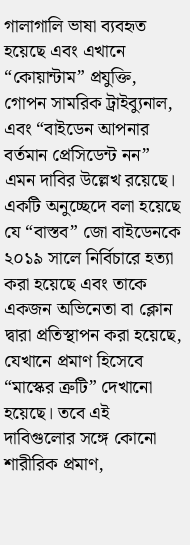গালাগালি ভাষা ব্যবহৃত হয়েছে এবং এখানে “কোয়ান্টাম” প্রযুক্তি, গোপন সামরিক ট্রাইব্যুনাল, এবং “বাইডেন আপনার বর্তমান প্রেসিডেন্ট নন” এমন দাবির উল্লেখ রয়েছে।   একটি অনুচ্ছেদে বলা হয়েছে যে “বাস্তব” জো বাইডেনকে ২০১৯ সালে নির্বিচারে হত্যা করা হয়েছে এবং তাকে একজন অভিনেতা বা ক্লোন দ্বারা প্রতিস্থাপন করা হয়েছে, যেখানে প্রমাণ হিসেবে “মাস্কের ত্রুটি” দেখানো হয়েছে। তবে এই দাবিগুলোর সঙ্গে কোনো শারীরিক প্রমাণ,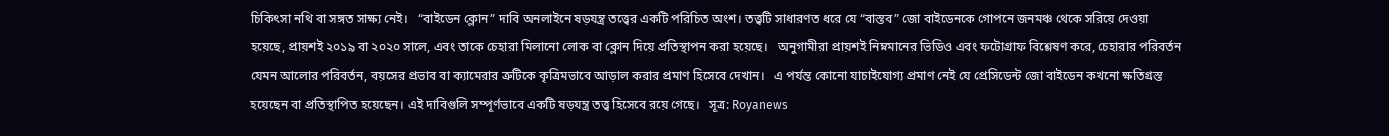চিকিৎসা নথি বা সঙ্গত সাক্ষ্য নেই।   “বাইডেন ক্লোন” দাবি অনলাইনে ষড়যন্ত্র তত্ত্বের একটি পরিচিত অংশ। তত্ত্বটি সাধারণত ধরে যে “বাস্তব” জো বাইডেনকে গোপনে জনমঞ্চ থেকে সরিয়ে দেওয়া হয়েছে, প্রায়শই ২০১৯ বা ২০২০ সালে, এবং তাকে চেহারা মিলানো লোক বা ক্লোন দিয়ে প্রতিস্থাপন করা হয়েছে।   অনুগামীরা প্রায়শই নিম্নমানের ভিডিও এবং ফটোগ্রাফ বিশ্লেষণ করে, চেহারার পরিবর্তন যেমন আলোর পরিবর্তন, বয়সের প্রভাব বা ক্যামেরার ত্রুটিকে কৃত্রিমভাবে আড়াল করার প্রমাণ হিসেবে দেখান।   এ পর্যন্ত কোনো যাচাইযোগ্য প্রমাণ নেই যে প্রেসিডেন্ট জো বাইডেন কখনো ক্ষতিগ্রস্ত হয়েছেন বা প্রতিস্থাপিত হয়েছেন। এই দাবিগুলি সম্পূর্ণভাবে একটি ষড়যন্ত্র তত্ত্ব হিসেবে রয়ে গেছে।   সূত্র: Royanews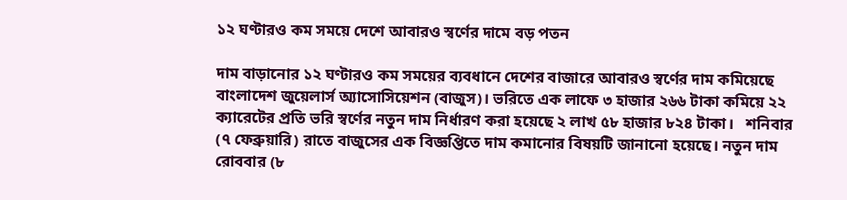১২ ঘণ্টারও কম সময়ে দেশে আবারও স্বর্ণের দামে বড় পতন

দাম বাড়ানোর ১২ ঘণ্টারও কম সময়ের ব্যবধানে দেশের বাজারে আবারও স্বর্ণের দাম কমিয়েছে বাংলাদেশ জুয়েলার্স অ্যাসোসিয়েশন (বাজুস)। ভরিতে এক লাফে ৩ হাজার ২৬৬ টাকা কমিয়ে ২২ ক্যারেটের প্রতি ভরি স্বর্ণের নতুন দাম নির্ধারণ করা হয়েছে ২ লাখ ৫৮ হাজার ৮২৪ টাকা।   শনিবার (৭ ফেব্রুয়ারি) রাতে বাজুসের এক বিজ্ঞপ্তিতে দাম কমানোর বিষয়টি জানানো হয়েছে। নতুন দাম রোববার (৮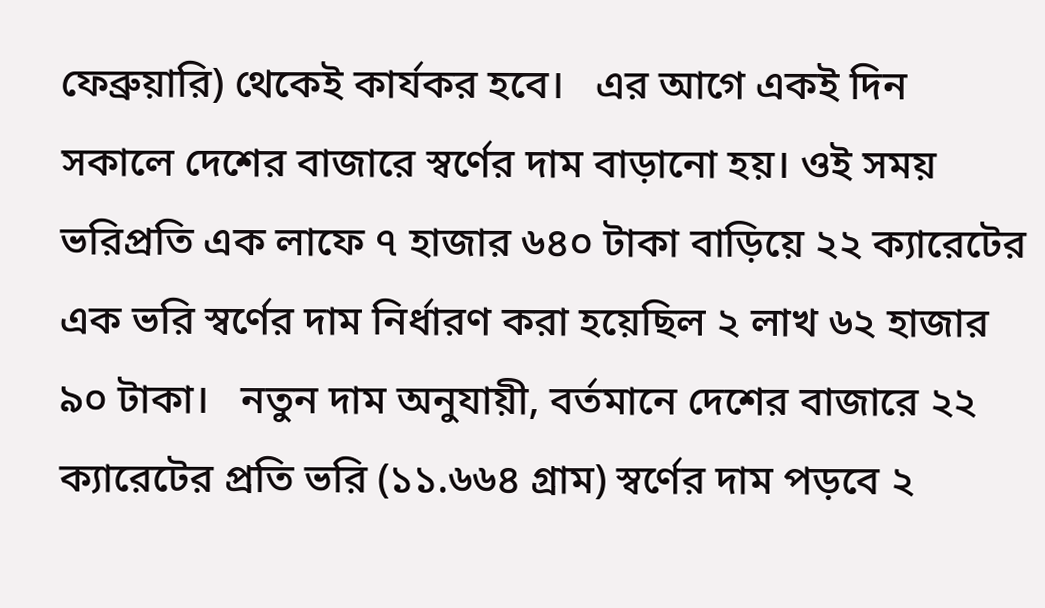ফেব্রুয়ারি) থেকেই কার্যকর হবে।   এর আগে একই দিন সকালে দেশের বাজারে স্বর্ণের দাম বাড়ানো হয়। ওই সময় ভরিপ্রতি এক লাফে ৭ হাজার ৬৪০ টাকা বাড়িয়ে ২২ ক্যারেটের এক ভরি স্বর্ণের দাম নির্ধারণ করা হয়েছিল ২ লাখ ৬২ হাজার ৯০ টাকা।   নতুন দাম অনুযায়ী, বর্তমানে দেশের বাজারে ২২ ক্যারেটের প্রতি ভরি (১১.৬৬৪ গ্রাম) স্বর্ণের দাম পড়বে ২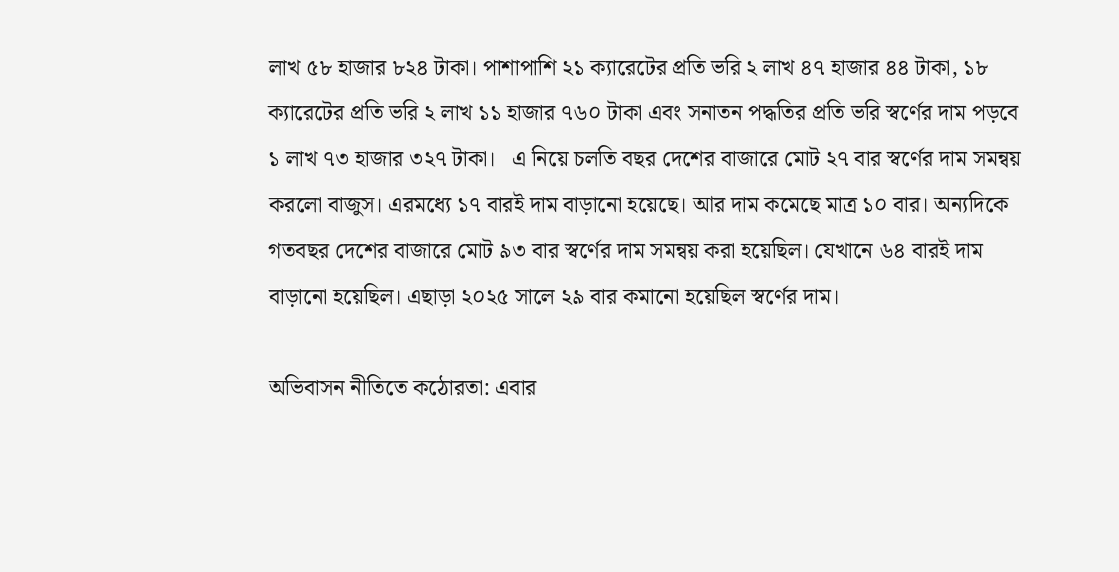লাখ ৫৮ হাজার ৮২৪ টাকা। পাশাপাশি ২১ ক্যারেটের প্রতি ভরি ২ লাখ ৪৭ হাজার ৪৪ টাকা, ১৮ ক্যারেটের প্রতি ভরি ২ লাখ ১১ হাজার ৭৬০ টাকা এবং সনাতন পদ্ধতির প্রতি ভরি স্বর্ণের দাম পড়বে ১ লাখ ৭৩ হাজার ৩২৭ টাকা।   এ নিয়ে চলতি বছর দেশের বাজারে মোট ২৭ বার স্বর্ণের দাম সমন্বয় করলো বাজুস। এরমধ্যে ১৭ বারই দাম বাড়ানো হয়েছে। আর দাম কমেছে মাত্র ১০ বার। অন্যদিকে গতবছর দেশের বাজারে মোট ৯৩ বার স্বর্ণের দাম সমন্বয় করা হয়েছিল। যেখানে ৬৪ বারই দাম বাড়ানো হয়েছিল। এছাড়া ২০২৫ সালে ২৯ বার কমানো হয়েছিল স্বর্ণের দাম।

অভিবাসন নীতিতে কঠোরতা: এবার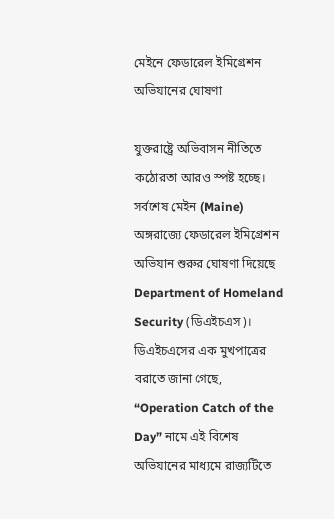মেইনে ফেডারেল ইমিগ্রেশন অভিযানের ঘোষণা

যুক্তরাষ্ট্রে অভিবাসন নীতিতে কঠোরতা আরও স্পষ্ট হচ্ছে। সর্বশেষ মেইন (Maine) অঙ্গরাজ্যে ফেডারেল ইমিগ্রেশন অভিযান শুরুর ঘোষণা দিয়েছে Department of Homeland Security (ডিএইচএস)।   ডিএইচএসের এক মুখপাত্রের বরাতে জানা গেছে, “Operation Catch of the Day” নামে এই বিশেষ অভিযানের মাধ্যমে রাজ্যটিতে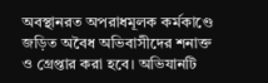অবস্থানরত অপরাধমূলক কর্মকাণ্ডে জড়িত অবৈধ অভিবাসীদের শনাক্ত ও গ্রেপ্তার করা হবে। অভিযানটি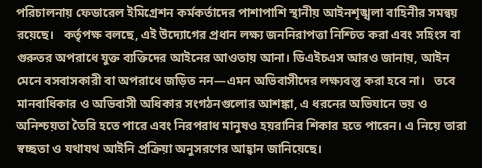পরিচালনায় ফেডারেল ইমিগ্রেশন কর্মকর্তাদের পাশাপাশি স্থানীয় আইনশৃঙ্খলা বাহিনীর সমন্বয় রয়েছে।   কর্তৃপক্ষ বলছে, এই উদ্যোগের প্রধান লক্ষ্য জননিরাপত্তা নিশ্চিত করা এবং সহিংস বা গুরুতর অপরাধে যুক্ত ব্যক্তিদের আইনের আওতায় আনা। ডিএইচএস আরও জানায়, আইন মেনে বসবাসকারী বা অপরাধে জড়িত নন—এমন অভিবাসীদের লক্ষ্যবস্তু করা হবে না।   তবে মানবাধিকার ও অভিবাসী অধিকার সংগঠনগুলোর আশঙ্কা, এ ধরনের অভিযানে ভয় ও অনিশ্চয়তা তৈরি হতে পারে এবং নিরপরাধ মানুষও হয়রানির শিকার হতে পারেন। এ নিয়ে তারা স্বচ্ছতা ও যথাযথ আইনি প্রক্রিয়া অনুসরণের আহ্বান জানিয়েছে।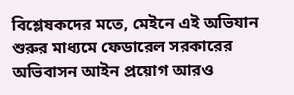বিশ্লেষকদের মতে, মেইনে এই অভিযান শুরুর মাধ্যমে ফেডারেল সরকারের অভিবাসন আইন প্রয়োগ আরও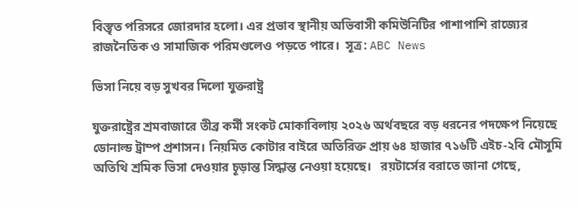বিস্তৃত পরিসরে জোরদার হলো। এর প্রভাব স্থানীয় অভিবাসী কমিউনিটির পাশাপাশি রাজ্যের রাজনৈতিক ও সামাজিক পরিমণ্ডলেও পড়তে পারে।  সূত্র: ABC News

ভিসা নিয়ে বড় সুখবর দিলো যুক্তরাষ্ট্র

যুক্তরাষ্ট্রের শ্রমবাজারে তীব্র কর্মী সংকট মোকাবিলায় ২০২৬ অর্থবছরে বড় ধরনের পদক্ষেপ নিয়েছে ডোনাল্ড ট্রাম্প প্রশাসন। নিয়মিত কোটার বাইরে অতিরিক্ত প্রায় ৬৪ হাজার ৭১৬টি এইচ-২বি মৌসুমি অতিথি শ্রমিক ভিসা দেওয়ার চূড়ান্ত সিদ্ধান্ত নেওয়া হয়েছে।   রয়টার্সের বরাতে জানা গেছে,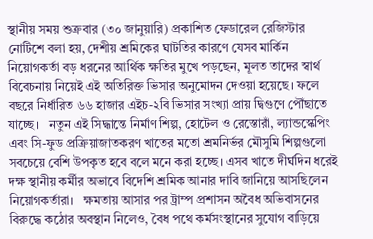স্থানীয় সময় শুক্রবার (৩০ জানুয়ারি) প্রকাশিত ফেডারেল রেজিস্টার নোটিশে বলা হয়, দেশীয় শ্রমিকের ঘাটতির কারণে যেসব মার্কিন নিয়োগকর্তা বড় ধরনের আর্থিক ক্ষতির মুখে পড়ছেন, মূলত তাদের স্বার্থ বিবেচনায় নিয়েই এই অতিরিক্ত ভিসার অনুমোদন দেওয়া হয়েছে। ফলে বছরে নির্ধারিত ৬৬ হাজার এইচ-২বি ভিসার সংখ্যা প্রায় দ্বিগুণে পৌঁছাতে যাচ্ছে।   নতুন এই সিদ্ধান্তে নির্মাণ শিল্প, হোটেল ও রেস্তোরাঁ, ল্যান্ডস্কেপিং এবং সি-ফুড প্রক্রিয়াজাতকরণ খাতের মতো শ্রমনির্ভর মৌসুমি শিল্পগুলো সবচেয়ে বেশি উপকৃত হবে বলে মনে করা হচ্ছে। এসব খাতে দীর্ঘদিন ধরেই দক্ষ স্থানীয় কর্মীর অভাবে বিদেশি শ্রমিক আনার দাবি জানিয়ে আসছিলেন নিয়োগকর্তারা।   ক্ষমতায় আসার পর ট্রাম্প প্রশাসন অবৈধ অভিবাসনের বিরুদ্ধে কঠোর অবস্থান নিলেও, বৈধ পথে কর্মসংস্থানের সুযোগ বাড়িয়ে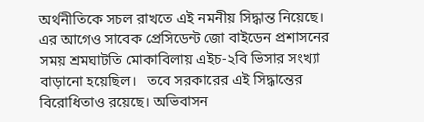অর্থনীতিকে সচল রাখতে এই নমনীয় সিদ্ধান্ত নিয়েছে। এর আগেও সাবেক প্রেসিডেন্ট জো বাইডেন প্রশাসনের সময় শ্রমঘাটতি মোকাবিলায় এইচ-২বি ভিসার সংখ্যা বাড়ানো হয়েছিল।   তবে সরকারের এই সিদ্ধান্তের বিরোধিতাও রয়েছে। অভিবাসন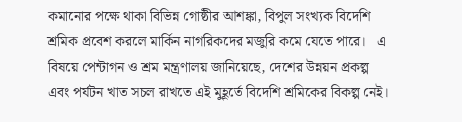কমানোর পক্ষে থাকা বিভিন্ন গোষ্ঠীর আশঙ্কা, বিপুল সংখ্যক বিদেশি শ্রমিক প্রবেশ করলে মার্কিন নাগরিকদের মজুরি কমে যেতে পারে।   এ বিষয়ে পেন্টাগন ও শ্রম মন্ত্রণালয় জানিয়েছে, দেশের উন্নয়ন প্রকল্প এবং পর্যটন খাত সচল রাখতে এই মুহূর্তে বিদেশি শ্রমিকের বিকল্প নেই।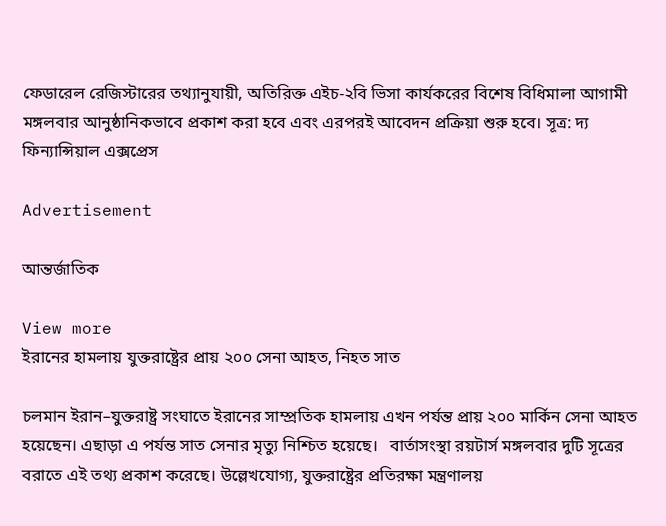ফেডারেল রেজিস্টারের তথ্যানুযায়ী, অতিরিক্ত এইচ-২বি ভিসা কার্যকরের বিশেষ বিধিমালা আগামী মঙ্গলবার আনুষ্ঠানিকভাবে প্রকাশ করা হবে এবং এরপরই আবেদন প্রক্রিয়া শুরু হবে। সূত্র: দ্য ফিন্যান্সিয়াল এক্সপ্রেস

Advertisement

আন্তর্জাতিক

View more
ইরানের হামলায় যুক্তরাষ্ট্রের প্রায় ২০০ সেনা আহত, নিহত সাত

চলমান ইরান–যুক্তরাষ্ট্র সংঘাতে ইরানের সাম্প্রতিক হামলায় এখন পর্যন্ত প্রায় ২০০ মার্কিন সেনা আহত হয়েছেন। এছাড়া এ পর্যন্ত সাত সেনার মৃত্যু নিশ্চিত হয়েছে।   বার্তাসংস্থা রয়টার্স মঙ্গলবার দুটি সূত্রের বরাতে এই তথ্য প্রকাশ করেছে। উল্লেখযোগ্য, যুক্তরাষ্ট্রের প্রতিরক্ষা মন্ত্রণালয়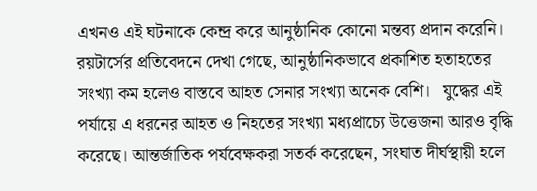এখনও এই ঘটনাকে কেন্দ্র করে আনুষ্ঠানিক কোনো মন্তব্য প্রদান করেনি। রয়টার্সের প্রতিবেদনে দেখা গেছে, আনুষ্ঠানিকভাবে প্রকাশিত হতাহতের সংখ্যা কম হলেও বাস্তবে আহত সেনার সংখ্যা অনেক বেশি।   যুদ্ধের এই পর্যায়ে এ ধরনের আহত ও নিহতের সংখ্যা মধ্যপ্রাচ্যে উত্তেজনা আরও বৃদ্ধি করেছে। আন্তর্জাতিক পর্যবেক্ষকরা সতর্ক করেছেন, সংঘাত দীর্ঘস্থায়ী হলে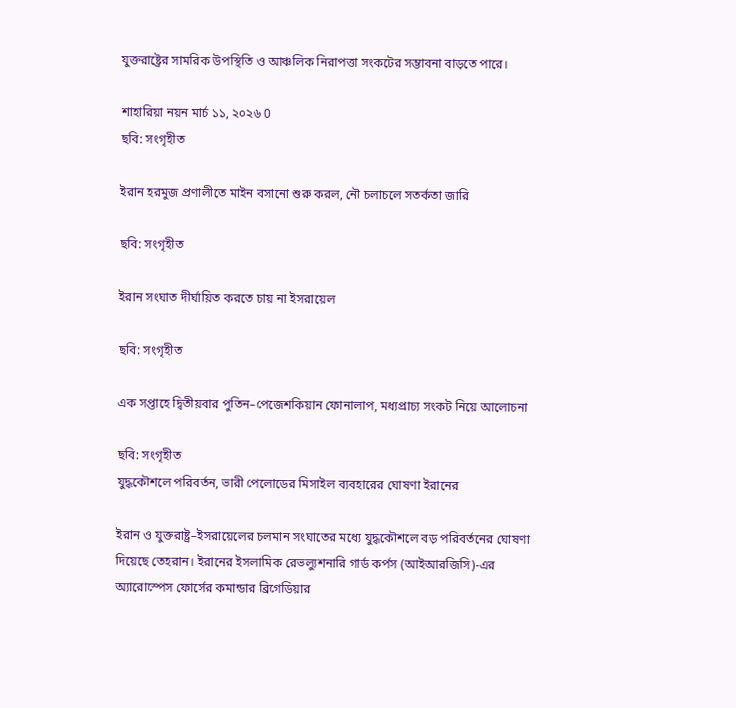যুক্তরাষ্ট্রের সামরিক উপস্থিতি ও আঞ্চলিক নিরাপত্তা সংকটের সম্ভাবনা বাড়তে পারে।

শাহারিয়া নয়ন মার্চ ১১, ২০২৬ 0
ছবি: সংগৃহীত

ইরান হরমুজ প্রণালীতে মাইন বসানো শুরু করল, নৌ চলাচলে সতর্কতা জারি

ছবি: সংগৃহীত

ইরান সংঘাত দীর্ঘায়িত করতে চায় না ইসরায়েল

ছবি: সংগৃহীত

এক সপ্তাহে দ্বিতীয়বার পুতিন–পেজেশকিয়ান ফোনালাপ, মধ্যপ্রাচ্য সংকট নিয়ে আলোচনা

ছবি: সংগৃহীত
যুদ্ধকৌশলে পরিবর্তন, ভারী পেলোডের মিসাইল ব্যবহারের ঘোষণা ইরানের

ইরান ও যুক্তরাষ্ট্র–ইসরায়েলের চলমান সংঘাতের মধ্যে যুদ্ধকৌশলে বড় পরিবর্তনের ঘোষণা দিয়েছে তেহরান। ইরানের ইসলামিক রেভল্যুশনারি গার্ড কর্পস (আইআরজিসি)-এর অ্যারোস্পেস ফোর্সের কমান্ডার ব্রিগেডিয়ার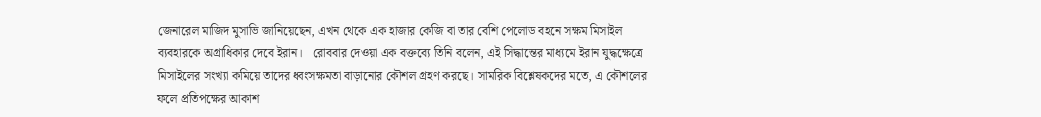জেনারেল মাজিদ মুসাভি জানিয়েছেন, এখন থেকে এক হাজার কেজি বা তার বেশি পেলোড বহনে সক্ষম মিসাইল ব্যবহারকে অগ্রাধিকার দেবে ইরান।   রোববার দেওয়া এক বক্তব্যে তিনি বলেন, এই সিদ্ধান্তের মাধ্যমে ইরান যুদ্ধক্ষেত্রে মিসাইলের সংখ্যা কমিয়ে তাদের ধ্বংসক্ষমতা বাড়ানোর কৌশল গ্রহণ করছে। সামরিক বিশ্লেষকদের মতে, এ কৌশলের ফলে প্রতিপক্ষের আকাশ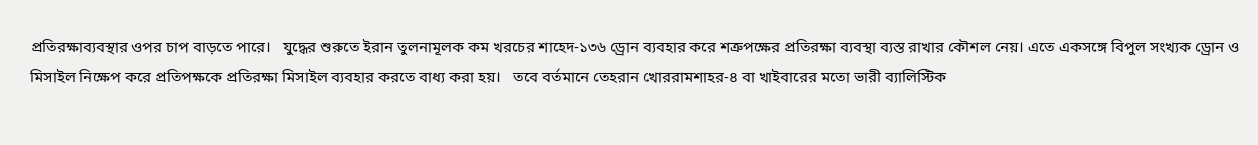প্রতিরক্ষাব্যবস্থার ওপর চাপ বাড়তে পারে।   যুদ্ধের শুরুতে ইরান তুলনামূলক কম খরচের শাহেদ-১৩৬ ড্রোন ব্যবহার করে শত্রুপক্ষের প্রতিরক্ষা ব্যবস্থা ব্যস্ত রাখার কৌশল নেয়। এতে একসঙ্গে বিপুল সংখ্যক ড্রোন ও মিসাইল নিক্ষেপ করে প্রতিপক্ষকে প্রতিরক্ষা মিসাইল ব্যবহার করতে বাধ্য করা হয়।   তবে বর্তমানে তেহরান খোররামশাহর-৪ বা খাইবারের মতো ভারী ব্যালিস্টিক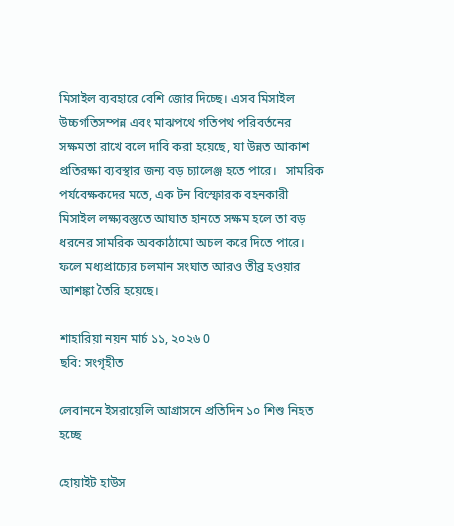মিসাইল ব্যবহারে বেশি জোর দিচ্ছে। এসব মিসাইল উচ্চগতিসম্পন্ন এবং মাঝপথে গতিপথ পরিবর্তনের সক্ষমতা রাখে বলে দাবি করা হয়েছে, যা উন্নত আকাশ প্রতিরক্ষা ব্যবস্থার জন্য বড় চ্যালেঞ্জ হতে পারে।   সামরিক পর্যবেক্ষকদের মতে, এক টন বিস্ফোরক বহনকারী মিসাইল লক্ষ্যবস্তুতে আঘাত হানতে সক্ষম হলে তা বড় ধরনের সামরিক অবকাঠামো অচল করে দিতে পারে। ফলে মধ্যপ্রাচ্যের চলমান সংঘাত আরও তীব্র হওয়ার আশঙ্কা তৈরি হয়েছে।

শাহারিয়া নয়ন মার্চ ১১, ২০২৬ 0
ছবি: সংগৃহীত

লেবাননে ইসরায়েলি আগ্রাসনে প্রতিদিন ১০ শিশু নিহত হচ্ছে

হোয়াইট হাউস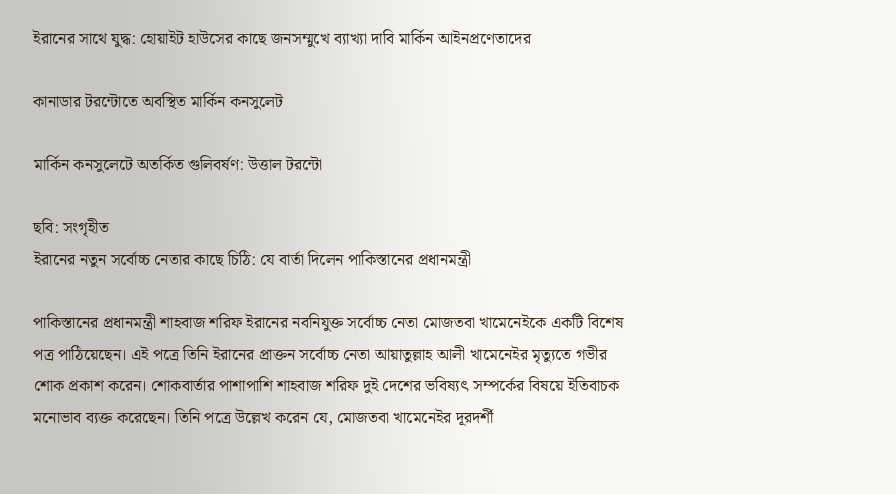ইরানের সাথে যুদ্ধ: হোয়াইট হাউসের কাছে জনসম্মুখে ব্যাখ্যা দাবি মার্কিন আইনপ্রণেতাদের

কানাডার টরন্টোতে অবস্থিত মার্কিন কনসুলেট

মার্কিন কনসুলেটে অতর্কিত গুলিবর্ষণ: উত্তাল টরন্টো

ছবি: সংগৃহীত
ইরানের নতুন সর্বোচ্চ নেতার কাছে চিঠি: যে বার্তা দিলেন পাকিস্তানের প্রধানমন্ত্রী

পাকিস্তানের প্রধানমন্ত্রী শাহবাজ শরিফ ইরানের নবনিযুক্ত সর্বোচ্চ নেতা মোজতবা খামেনেইকে একটি বিশেষ পত্র পাঠিয়েছেন। এই পত্রে তিনি ইরানের প্রাক্তন সর্বোচ্চ নেতা আয়াতুল্লাহ আলী খামেনেইর মৃত্যুতে গভীর শোক প্রকাশ করেন। শোকবার্তার পাশাপাশি শাহবাজ শরিফ দুই দেশের ভবিষ্যৎ সম্পর্কের বিষয়ে ইতিবাচক মনোভাব ব্যক্ত করেছেন। তিনি পত্রে উল্লেখ করেন যে, মোজতবা খামেনেইর দূরদর্শী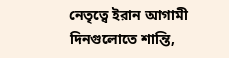নেতৃত্বে ইরান আগামী দিনগুলোতে শান্তি,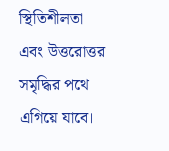স্থিতিশীলতা এবং উত্তরোত্তর সমৃদ্ধির পথে এগিয়ে যাবে।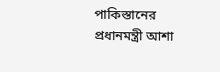পাকিস্তানের প্রধানমন্ত্রী আশা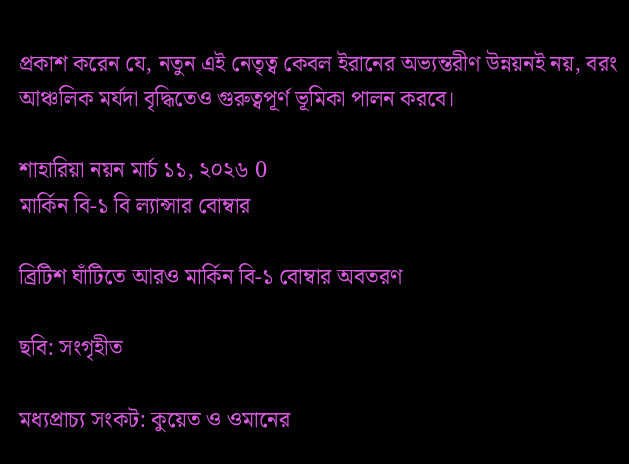প্রকাশ করেন যে, নতুন এই নেতৃত্ব কেবল ইরানের অভ্যন্তরীণ উন্নয়নই নয়, বরং আঞ্চলিক মর্যদা বৃদ্ধিতেও গুরুত্বপূর্ণ ভূমিকা পালন করবে।

শাহারিয়া নয়ন মার্চ ১১, ২০২৬ 0
মার্কিন বি-১ বি ল্যান্সার বোম্বার

ব্রিটিশ ঘাঁটিতে আরও মার্কিন বি-১ বোম্বার অবতরণ

ছবি: সংগৃহীত

মধ্যপ্রাচ্য সংকট: কুয়েত ও ওমানের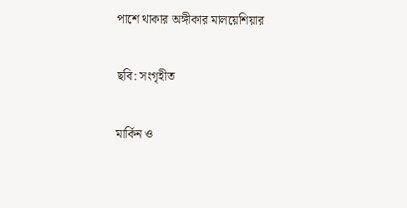পাশে থাকার অঙ্গীকার মালয়েশিয়ার

ছবি: সংগৃহীত

মার্কিন ও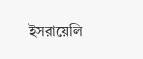ইসরায়েলি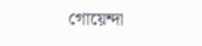গোয়েন্দা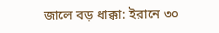জালে বড় ধাক্কা: ইরানে ৩০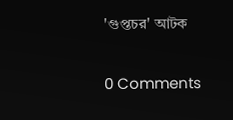'গুপ্তচর' আটক

0 Comments